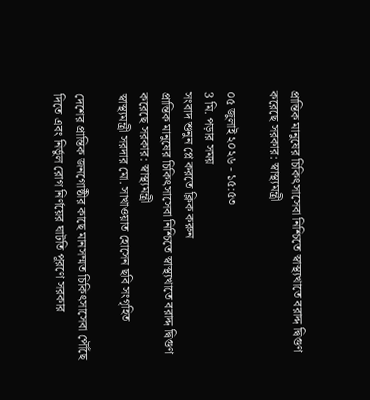প্রান্তিক মানুষের চিকিৎসাসেবা নিশ্চিতে স্বাস্থ্যখাতে বরাদ্দ দ্বিগুণ করেছে সরকার: স্বাস্থ্যমন্ত্রী

০৫ জুলাই ২০২৬ - ১৫:৫৩
3 মি. পড়ার সময়
সংবাদ শুনুন প্লে করতে ক্লিক করুন
প্রান্তিক মানুষের চিকিৎসাসেবা নিশ্চিতে স্বাস্থ্যখাতে বরাদ্দ দ্বিগুণ করেছে সরকার: স্বাস্থ্যমন্ত্রী
স্বাস্থ্যমন্ত্রী সরদার মো. সাখাওয়াত হোসেন ছবি সংগৃহিত

দেশের প্রান্তিক জনগোষ্ঠীর কাছে মানসম্মত চিকিৎসাসেবা পৌঁছে দিতে এবং নির্ভুল রোগ নির্ণয়ের ঘাটতি পূরণে সরকার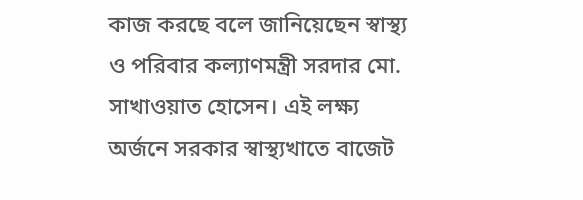কাজ করছে বলে জানিয়েছেন স্বাস্থ্য ও পরিবার কল্যাণমন্ত্রী সরদার মো. সাখাওয়াত হোসেন। এই লক্ষ্য অর্জনে সরকার স্বাস্থ্যখাতে বাজেট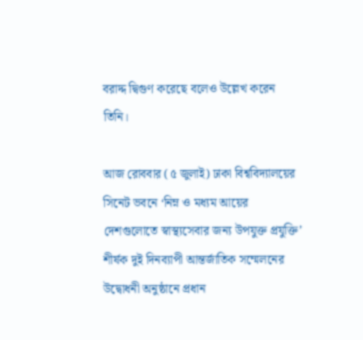বরাদ্দ দ্বিগুণ করেছে বলেও উল্লেখ করেন তিনি।

আজ রোববার (৫ জুলাই) ঢাকা বিশ্ববিদ্যালয়ের সিনেট ভবনে ‘নিম্ন ও মধ্যম আয়ের দেশগুলোতে স্বাস্থ্যসেবার জন্য উপযুক্ত প্রযুক্তি’ শীর্ষক দুই দিনব্যাপী আন্তর্জাতিক সম্মেলনের উদ্বোধনী অনুষ্ঠানে প্রধান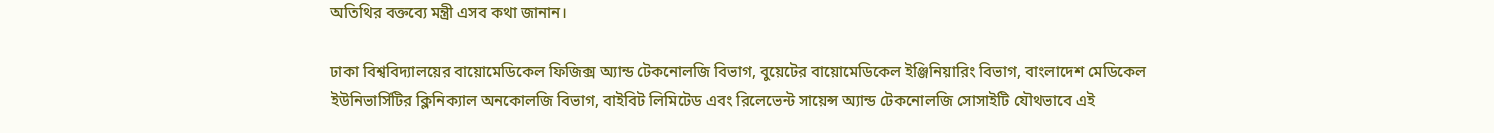অতিথির বক্তব্যে মন্ত্রী এসব কথা জানান।

ঢাকা বিশ্ববিদ্যালয়ের বায়োমেডিকেল ফিজিক্স অ্যান্ড টেকনোলজি বিভাগ, বুয়েটের বায়োমেডিকেল ইঞ্জিনিয়ারিং বিভাগ, বাংলাদেশ মেডিকেল ইউনিভার্সিটির ক্লিনিক্যাল অনকোলজি বিভাগ, বাইবিট লিমিটেড এবং রিলেভেন্ট সায়েন্স অ্যান্ড টেকনোলজি সোসাইটি যৌথভাবে এই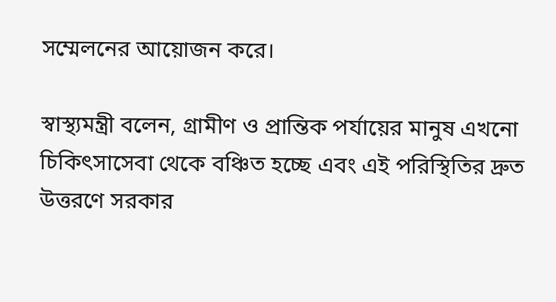সম্মেলনের আয়োজন করে।

স্বাস্থ্যমন্ত্রী বলেন, গ্রামীণ ও প্রান্তিক পর্যায়ের মানুষ এখনো চিকিৎসাসেবা থেকে বঞ্চিত হচ্ছে এবং এই পরিস্থিতির দ্রুত উত্তরণে সরকার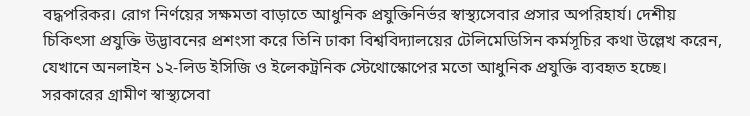বদ্ধপরিকর। রোগ নির্ণয়ের সক্ষমতা বাড়াতে আধুনিক প্রযুক্তিনির্ভর স্বাস্থ্যসেবার প্রসার অপরিহার্য। দেশীয় চিকিৎসা প্রযুক্তি উদ্ভাবনের প্রশংসা করে তিনি ঢাকা বিশ্ববিদ্যালয়ের টেলিমেডিসিন কর্মসূচির কথা উল্লেখ করেন, যেখানে অনলাইন ১২-লিড ইসিজি ও ইলেকট্রনিক স্টেথোস্কোপের মতো আধুনিক প্রযুক্তি ব্যবহৃত হচ্ছে। সরকারের গ্রামীণ স্বাস্থ্যসেবা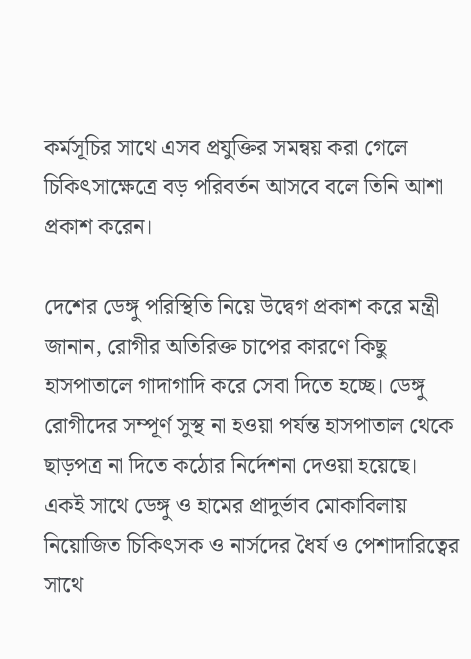কর্মসূচির সাথে এসব প্রযুক্তির সমন্বয় করা গেলে চিকিৎসাক্ষেত্রে বড় পরিবর্তন আসবে বলে তিনি আশা প্রকাশ করেন।

দেশের ডেঙ্গু পরিস্থিতি নিয়ে উদ্বেগ প্রকাশ করে মন্ত্রী জানান, রোগীর অতিরিক্ত চাপের কারণে কিছু হাসপাতালে গাদাগাদি করে সেবা দিতে হচ্ছে। ডেঙ্গু রোগীদের সম্পূর্ণ সুস্থ না হওয়া পর্যন্ত হাসপাতাল থেকে ছাড়পত্র না দিতে কঠোর নির্দেশনা দেওয়া হয়েছে। একই সাথে ডেঙ্গু ও হামের প্রাদুর্ভাব মোকাবিলায় নিয়োজিত চিকিৎসক ও নার্সদের ধৈর্য ও পেশাদারিত্বের সাথে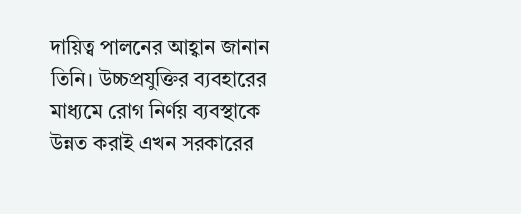দায়িত্ব পালনের আহ্বান জানান তিনি। উচ্চপ্রযুক্তির ব্যবহারের মাধ্যমে রোগ নির্ণয় ব্যবস্থাকে উন্নত করাই এখন সরকারের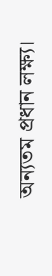অন্যতম প্রধান লক্ষ্য।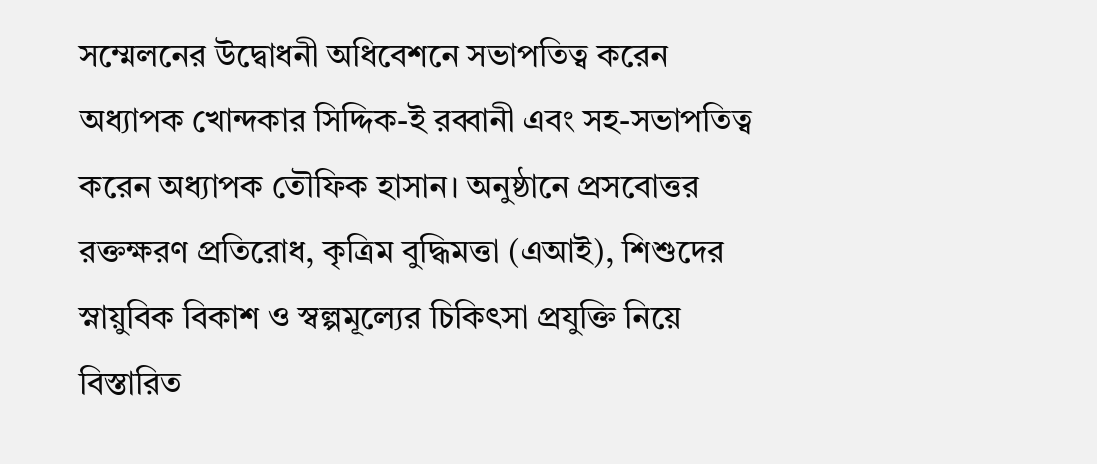সম্মেলনের উদ্বোধনী অধিবেশনে সভাপতিত্ব করেন অধ্যাপক খোন্দকার সিদ্দিক-ই রব্বানী এবং সহ-সভাপতিত্ব করেন অধ্যাপক তৌফিক হাসান। অনুষ্ঠানে প্রসবোত্তর রক্তক্ষরণ প্রতিরোধ, কৃত্রিম বুদ্ধিমত্তা (এআই), শিশুদের স্নায়ুবিক বিকাশ ও স্বল্পমূল্যের চিকিৎসা প্রযুক্তি নিয়ে বিস্তারিত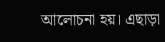আলোচনা হয়। এছাড়া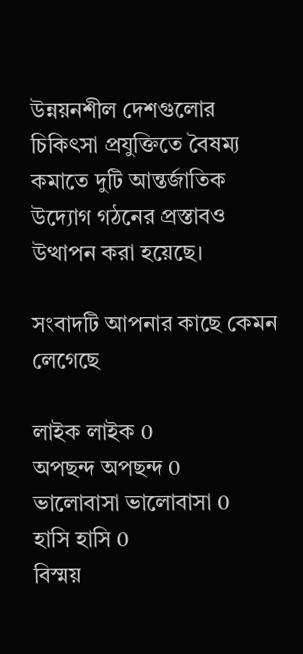উন্নয়নশীল দেশগুলোর চিকিৎসা প্রযুক্তিতে বৈষম্য কমাতে দুটি আন্তর্জাতিক উদ্যোগ গঠনের প্রস্তাবও উত্থাপন করা হয়েছে।

সংবাদটি আপনার কাছে কেমন লেগেছে

লাইক লাইক 0
অপছন্দ অপছন্দ 0
ভালোবাসা ভালোবাসা 0
হাসি হাসি 0
বিস্ময়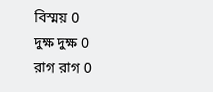বিস্ময় 0
দুক্ষ দুক্ষ 0
রাগ রাগ 0